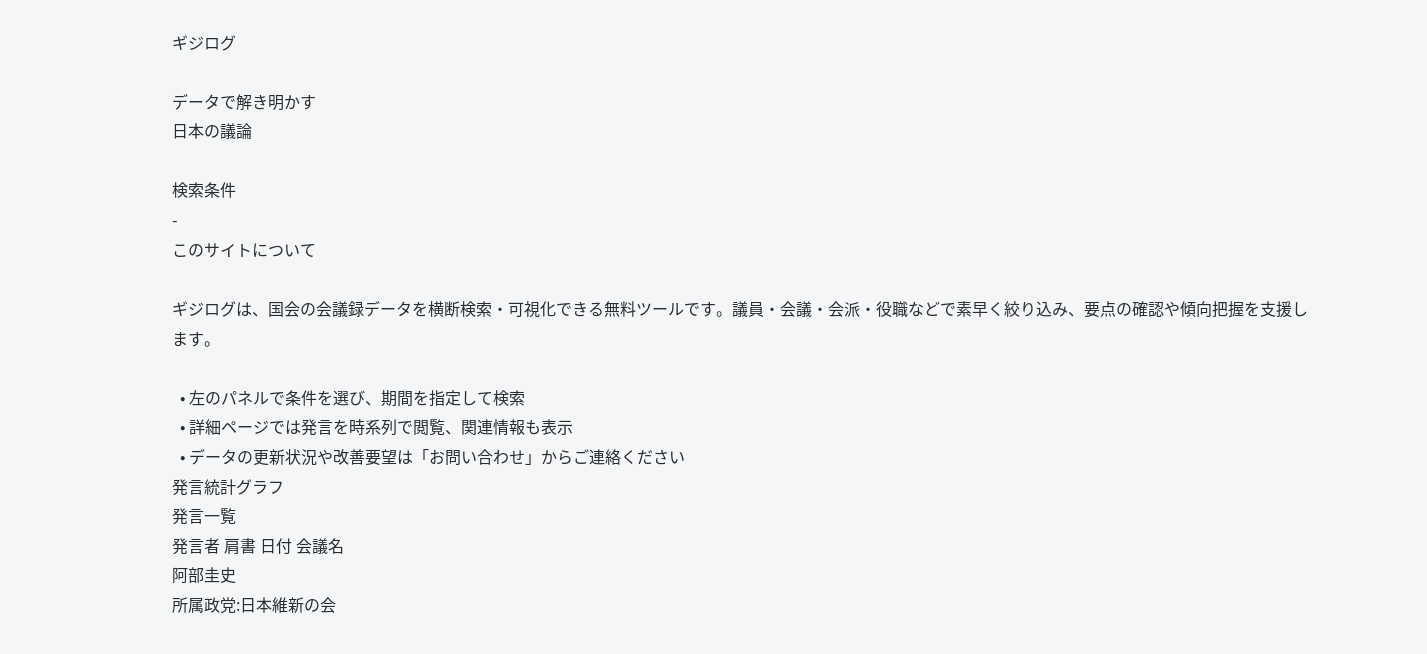ギジログ

データで解き明かす
日本の議論

検索条件
-
このサイトについて

ギジログは、国会の会議録データを横断検索・可視化できる無料ツールです。議員・会議・会派・役職などで素早く絞り込み、要点の確認や傾向把握を支援します。

  • 左のパネルで条件を選び、期間を指定して検索
  • 詳細ページでは発言を時系列で閲覧、関連情報も表示
  • データの更新状況や改善要望は「お問い合わせ」からご連絡ください
発言統計グラフ
発言一覧
発言者 肩書 日付 会議名
阿部圭史
所属政党:日本維新の会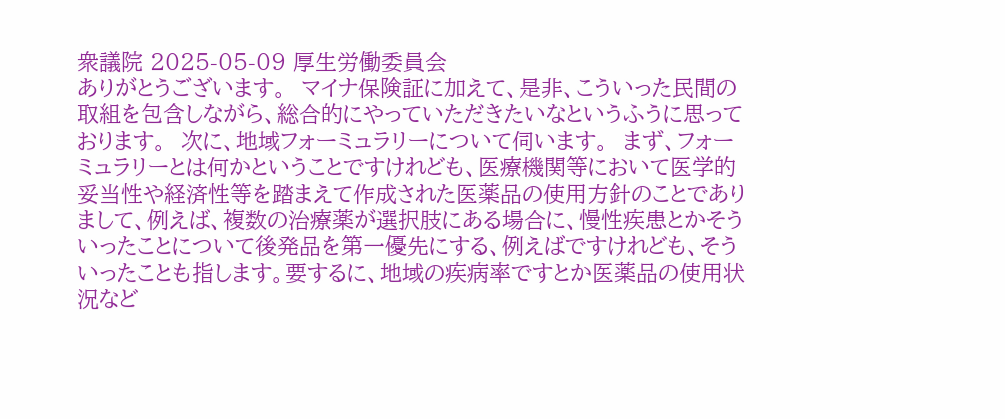衆議院 2025-05-09 厚生労働委員会
ありがとうございます。  マイナ保険証に加えて、是非、こういった民間の取組を包含しながら、総合的にやっていただきたいなというふうに思っております。  次に、地域フォーミュラリーについて伺います。  まず、フォーミュラリーとは何かということですけれども、医療機関等において医学的妥当性や経済性等を踏まえて作成された医薬品の使用方針のことでありまして、例えば、複数の治療薬が選択肢にある場合に、慢性疾患とかそういったことについて後発品を第一優先にする、例えばですけれども、そういったことも指します。要するに、地域の疾病率ですとか医薬品の使用状況など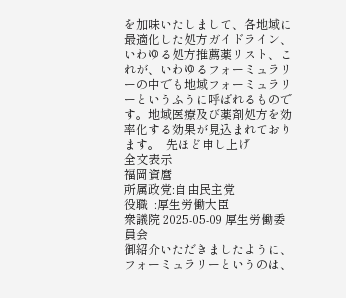を加味いたしまして、各地域に最適化した処方ガイドライン、いわゆる処方推薦薬リスト、これが、いわゆるフォーミュラリーの中でも地域フォーミュラリーというふうに呼ばれるものです。地域医療及び薬剤処方を効率化する効果が見込まれております。  先ほど申し上げ
全文表示
福岡資麿
所属政党:自由民主党
役職  :厚生労働大臣
衆議院 2025-05-09 厚生労働委員会
御紹介いただきましたように、フォーミュラリーというのは、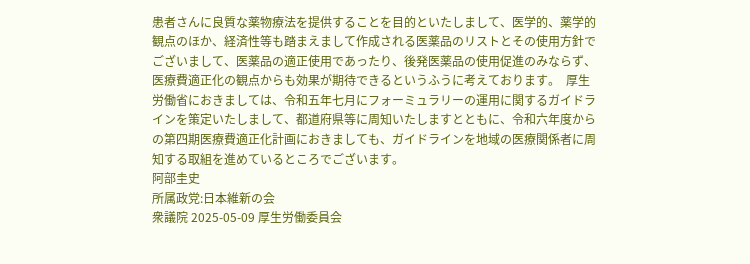患者さんに良質な薬物療法を提供することを目的といたしまして、医学的、薬学的観点のほか、経済性等も踏まえまして作成される医薬品のリストとその使用方針でございまして、医薬品の適正使用であったり、後発医薬品の使用促進のみならず、医療費適正化の観点からも効果が期待できるというふうに考えております。  厚生労働省におきましては、令和五年七月にフォーミュラリーの運用に関するガイドラインを策定いたしまして、都道府県等に周知いたしますとともに、令和六年度からの第四期医療費適正化計画におきましても、ガイドラインを地域の医療関係者に周知する取組を進めているところでございます。
阿部圭史
所属政党:日本維新の会
衆議院 2025-05-09 厚生労働委員会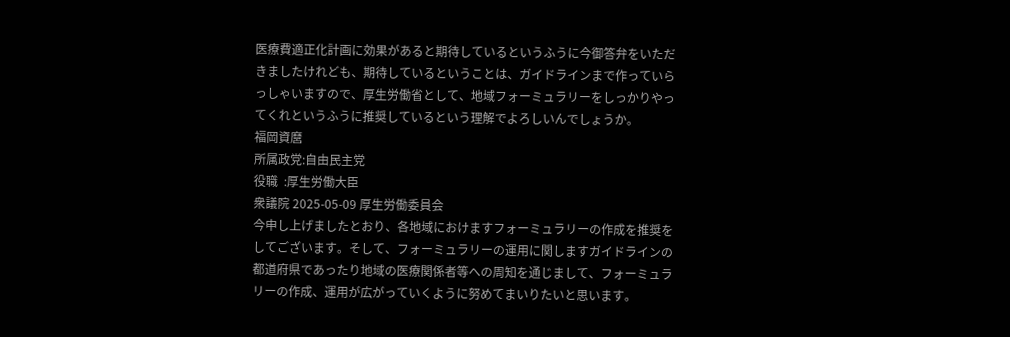医療費適正化計画に効果があると期待しているというふうに今御答弁をいただきましたけれども、期待しているということは、ガイドラインまで作っていらっしゃいますので、厚生労働省として、地域フォーミュラリーをしっかりやってくれというふうに推奨しているという理解でよろしいんでしょうか。
福岡資麿
所属政党:自由民主党
役職  :厚生労働大臣
衆議院 2025-05-09 厚生労働委員会
今申し上げましたとおり、各地域におけますフォーミュラリーの作成を推奨をしてございます。そして、フォーミュラリーの運用に関しますガイドラインの都道府県であったり地域の医療関係者等への周知を通じまして、フォーミュラリーの作成、運用が広がっていくように努めてまいりたいと思います。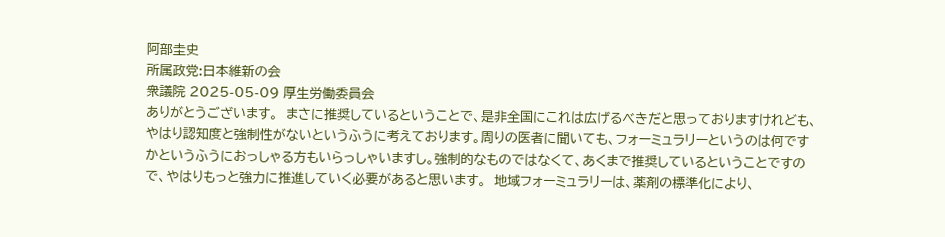阿部圭史
所属政党:日本維新の会
衆議院 2025-05-09 厚生労働委員会
ありがとうございます。  まさに推奨しているということで、是非全国にこれは広げるべきだと思っておりますけれども、やはり認知度と強制性がないというふうに考えております。周りの医者に聞いても、フォーミュラリーというのは何ですかというふうにおっしゃる方もいらっしゃいますし。強制的なものではなくて、あくまで推奨しているということですので、やはりもっと強力に推進していく必要があると思います。  地域フォーミュラリーは、薬剤の標準化により、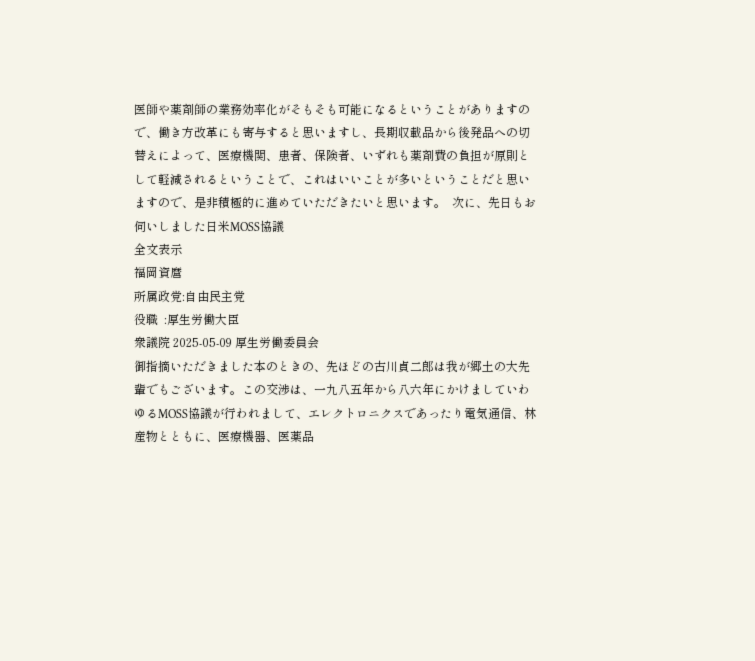医師や薬剤師の業務効率化がそもそも可能になるということがありますので、働き方改革にも寄与すると思いますし、長期収載品から後発品への切替えによって、医療機関、患者、保険者、いずれも薬剤費の負担が原則として軽減されるということで、これはいいことが多いということだと思いますので、是非積極的に進めていただきたいと思います。  次に、先日もお伺いしました日米MOSS協議
全文表示
福岡資麿
所属政党:自由民主党
役職  :厚生労働大臣
衆議院 2025-05-09 厚生労働委員会
御指摘いただきました本のときの、先ほどの古川貞二郎は我が郷土の大先輩でもございます。この交渉は、一九八五年から八六年にかけましていわゆるMOSS協議が行われまして、エレクトロニクスであったり電気通信、林産物とともに、医療機器、医薬品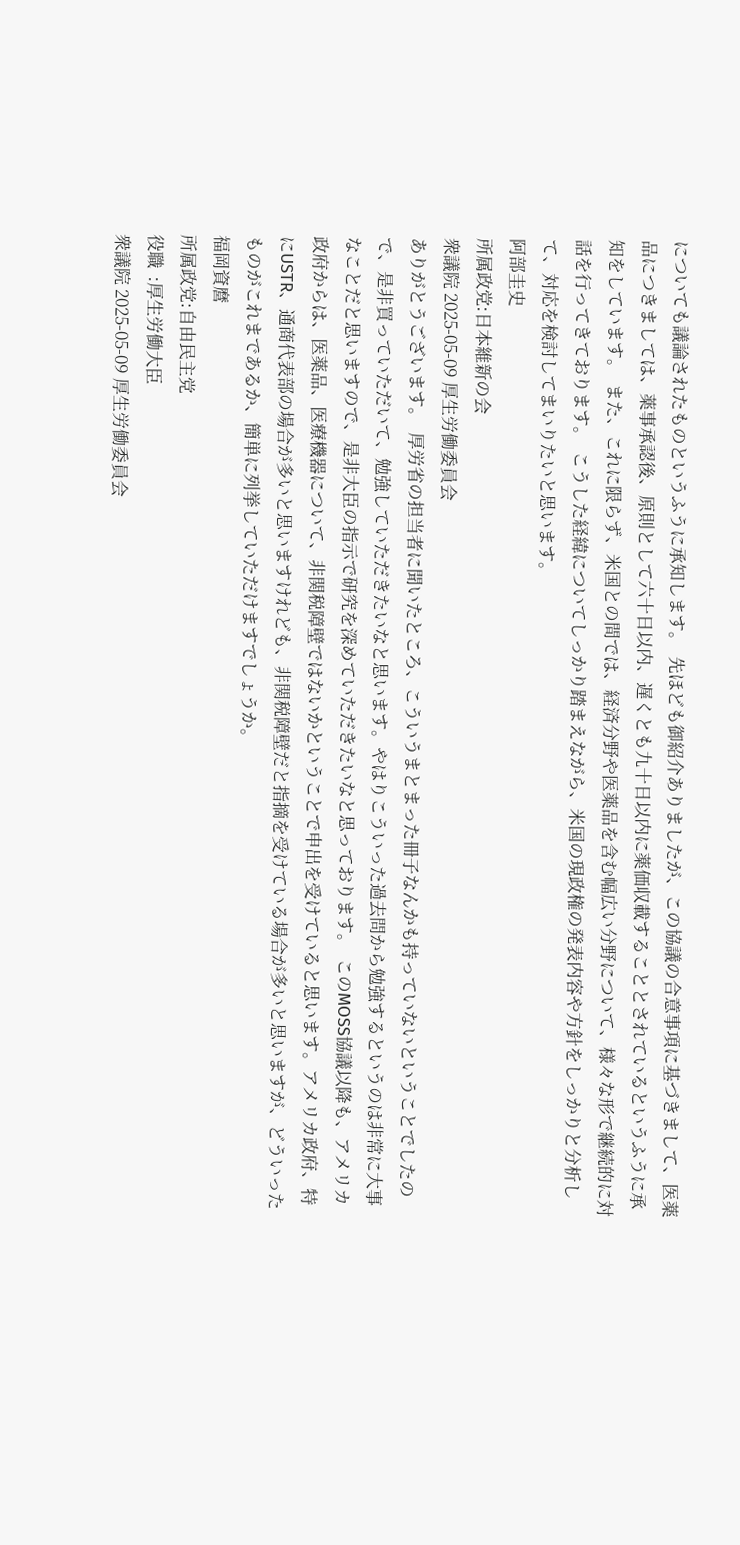についても議論されたものというふうに承知します。  先ほども御紹介ありましたが、この協議の合意事項に基づきまして、医薬品につきましては、薬事承認後、原則として六十日以内、遅くとも九十日以内に薬価収載することとされているというふうに承知をしています。  また、これに限らず、米国との間では、経済分野や医薬品を含む幅広い分野について、様々な形で継続的に対話を行ってきております。  こうした経緯についてしっかり踏まえながら、米国の現政権の発表内容や方針をしっかりと分析して、対応を検討してまいりたいと思います。
阿部圭史
所属政党:日本維新の会
衆議院 2025-05-09 厚生労働委員会
ありがとうございます。  厚労省の担当者に聞いたところ、こういうまとまった冊子なんかも持っていないということでしたので、是非買っていただいて、勉強していただきたいなと思います。やはりこういった過去問から勉強するというのは非常に大事なことだと思いますので、是非大臣の指示で研究を深めていただきたいなと思っております。  このMOSS協議以降も、アメリカ政府からは、医薬品、医療機器について、非関税障壁ではないかということで申出を受けていると思います。アメリカ政府、特にUSTR、通商代表部の場合が多いと思いますけれども、非関税障壁だと指摘を受けている場合が多いと思いますが、どういったものがこれまであるか、簡単に列挙していただけますでしょうか。
福岡資麿
所属政党:自由民主党
役職  :厚生労働大臣
衆議院 2025-05-09 厚生労働委員会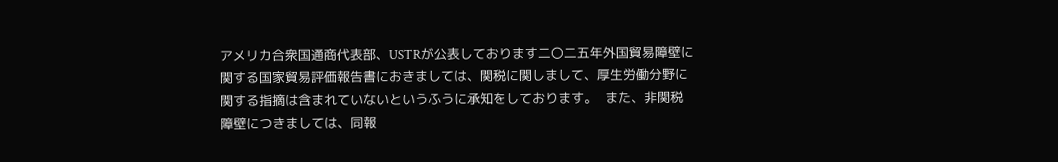アメリカ合衆国通商代表部、USTRが公表しております二〇二五年外国貿易障壁に関する国家貿易評価報告書におきましては、関税に関しまして、厚生労働分野に関する指摘は含まれていないというふうに承知をしております。  また、非関税障壁につきましては、同報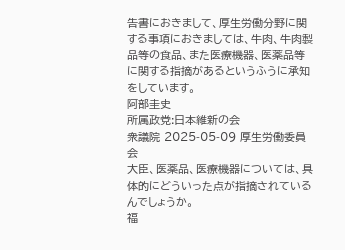告書におきまして、厚生労働分野に関する事項におきましては、牛肉、牛肉製品等の食品、また医療機器、医薬品等に関する指摘があるというふうに承知をしています。
阿部圭史
所属政党:日本維新の会
衆議院 2025-05-09 厚生労働委員会
大臣、医薬品、医療機器については、具体的にどういった点が指摘されているんでしょうか。
福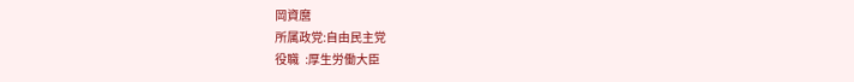岡資麿
所属政党:自由民主党
役職  :厚生労働大臣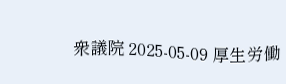衆議院 2025-05-09 厚生労働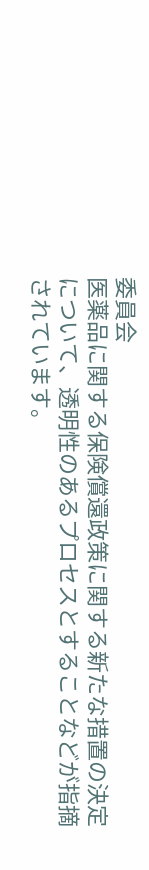委員会
医薬品に関する保険償還政策に関する新たな措置の決定について、透明性のあるプロセスとすることなどが指摘されています。